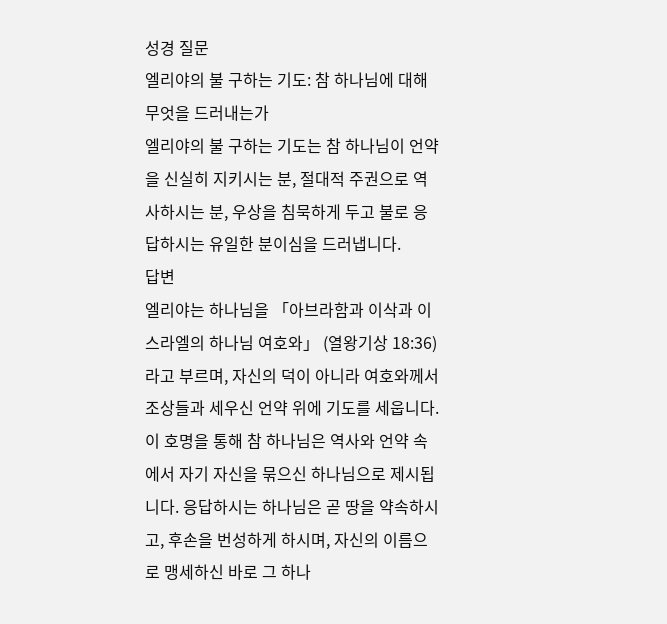성경 질문
엘리야의 불 구하는 기도: 참 하나님에 대해 무엇을 드러내는가
엘리야의 불 구하는 기도는 참 하나님이 언약을 신실히 지키시는 분, 절대적 주권으로 역사하시는 분, 우상을 침묵하게 두고 불로 응답하시는 유일한 분이심을 드러냅니다.
답변
엘리야는 하나님을 「아브라함과 이삭과 이스라엘의 하나님 여호와」 (열왕기상 18:36) 라고 부르며, 자신의 덕이 아니라 여호와께서 조상들과 세우신 언약 위에 기도를 세웁니다. 이 호명을 통해 참 하나님은 역사와 언약 속에서 자기 자신을 묶으신 하나님으로 제시됩니다. 응답하시는 하나님은 곧 땅을 약속하시고, 후손을 번성하게 하시며, 자신의 이름으로 맹세하신 바로 그 하나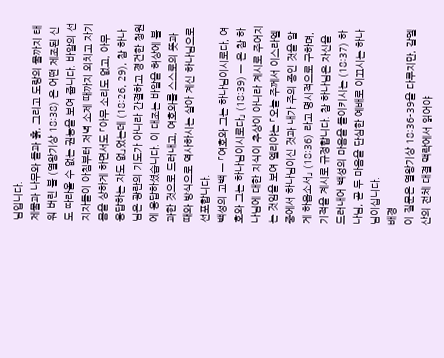님입니다.
제물과 나무와 돌과 흙, 그리고 도랑의 물까지 태워 버린 불 (열왕기상 18:38) 은 어떤 제조된 신도 따라올 수 없는 권능을 보여 줍니다. 바알의 선지자들이 아침부터 저녁 소제 때까지 외치고 자기 몸을 상하게 하면서도 「아무 소리도 없고, 아무 응답하는 자도 없」었는데 (18:26, 29), 참 하나님은 광란의 기도가 아니라 간결하고 경건한 청원에 응답하셨습니다. 이 대조는 바알을 허상에 불과한 것으로 드러내고, 여호와를 스스로의 뜻과 때와 방식으로 역사하시는 살아 계신 하나님으로 선포합니다.
백성의 고백 — 「여호와 그는 하나님이시로다, 여호와 그는 하나님이시로다」 (18:39) — 은 참 하나님에 대한 지식이 추상이 아니라 계시로 주어지는 것임을 보여 엘리야는 「오늘 주께서 이스라엘 중에서 하나님이신 것과 내가 주의 종인 것을 알게 하옵소서」 (18:36) 라고 명시적으로 구하며, 기적을 계시로 규정합니다. 참 하나님은 자신을 드러내어 백성의 마음을 돌이키시는 (18:37) 하나님, 곧 두 마음을 단심한 예배로 이끄시는 하나님이십니다.
배경
이 질문은 열왕기상 18:36-39을 다루지만, 갈멜 산의 전체 대결 맥락에서 읽어야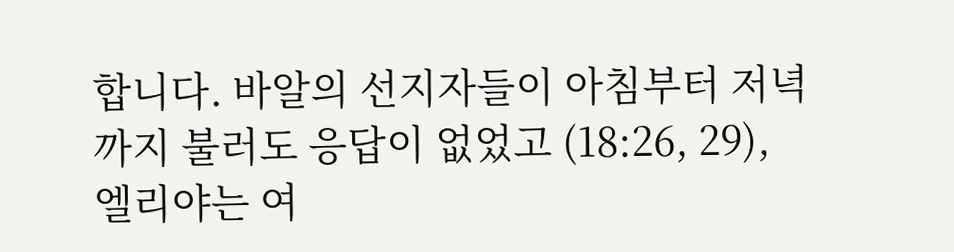합니다. 바알의 선지자들이 아침부터 저녁까지 불러도 응답이 없었고 (18:26, 29), 엘리야는 여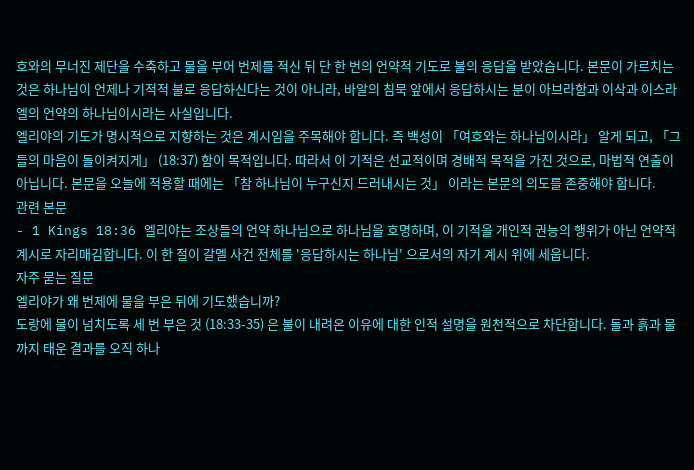호와의 무너진 제단을 수축하고 물을 부어 번제를 적신 뒤 단 한 번의 언약적 기도로 불의 응답을 받았습니다. 본문이 가르치는 것은 하나님이 언제나 기적적 불로 응답하신다는 것이 아니라, 바알의 침묵 앞에서 응답하시는 분이 아브라함과 이삭과 이스라엘의 언약의 하나님이시라는 사실입니다.
엘리야의 기도가 명시적으로 지향하는 것은 계시임을 주목해야 합니다. 즉 백성이 「여호와는 하나님이시라」 알게 되고, 「그들의 마음이 돌이켜지게」 (18:37) 함이 목적입니다. 따라서 이 기적은 선교적이며 경배적 목적을 가진 것으로, 마법적 연출이 아닙니다. 본문을 오늘에 적용할 때에는 「참 하나님이 누구신지 드러내시는 것」 이라는 본문의 의도를 존중해야 합니다.
관련 본문
- 1 Kings 18:36 엘리야는 조상들의 언약 하나님으로 하나님을 호명하며, 이 기적을 개인적 권능의 행위가 아닌 언약적 계시로 자리매김합니다. 이 한 절이 갈멜 사건 전체를 '응답하시는 하나님' 으로서의 자기 계시 위에 세웁니다.
자주 묻는 질문
엘리야가 왜 번제에 물을 부은 뒤에 기도했습니까?
도랑에 물이 넘치도록 세 번 부은 것 (18:33-35) 은 불이 내려온 이유에 대한 인적 설명을 원천적으로 차단합니다. 돌과 흙과 물까지 태운 결과를 오직 하나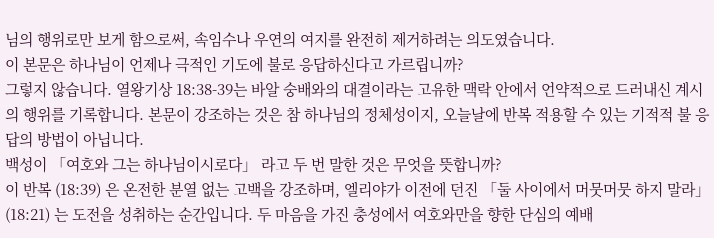님의 행위로만 보게 함으로써, 속임수나 우연의 여지를 완전히 제거하려는 의도였습니다.
이 본문은 하나님이 언제나 극적인 기도에 불로 응답하신다고 가르립니까?
그렇지 않습니다. 열왕기상 18:38-39는 바알 숭배와의 대결이라는 고유한 맥락 안에서 언약적으로 드러내신 계시의 행위를 기록합니다. 본문이 강조하는 것은 참 하나님의 정체성이지, 오늘날에 반복 적용할 수 있는 기적적 불 응답의 방법이 아닙니다.
백성이 「여호와 그는 하나님이시로다」 라고 두 번 말한 것은 무엇을 뜻합니까?
이 반복 (18:39) 은 온전한 분열 없는 고백을 강조하며, 엘리야가 이전에 던진 「둘 사이에서 머뭇머뭇 하지 말라」 (18:21) 는 도전을 성취하는 순간입니다. 두 마음을 가진 충성에서 여호와만을 향한 단심의 예배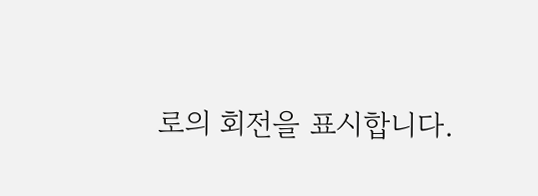로의 회전을 표시합니다.